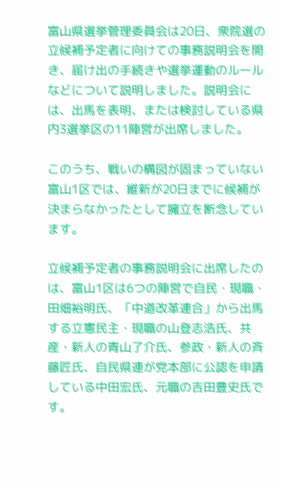富山県選挙管理委員会は20日、衆院選の立候補予定者に向けての事務説明会を開き、届け出の手続きや選挙運動のルールなどについて説明しました。説明会には、出馬を表明、または検討している県内3選挙区の11陣営が出席しました。

このうち、戦いの構図が固まっていない富山1区では、維新が20日までに候補が決まらなかったとして擁立を断念しています。

立候補予定者の事務説明会に出席したのは、富山1区は6つの陣営で自民・現職・田畑裕明氏、「中道改革連合」から出馬する立憲民主・現職の山登志浩氏、共産・新人の青山了介氏、参政・新人の斉藤匠氏、自民県連が党本部に公認を申請している中田宏氏、元職の吉田豊史氏です。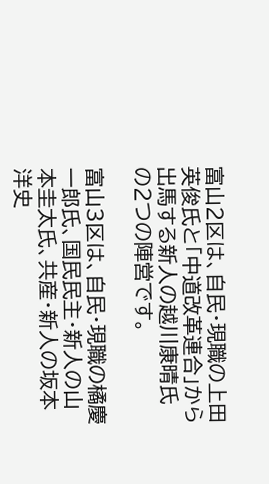富山2区は、自民・現職の上田英俊氏と「中道改革連合」から出馬する新人の越川康晴氏の2つの陣営です。

富山3区は、自民・現職の橘慶一郎氏、国民民主・新人の山本圭太氏、共産・新人の坂本洋史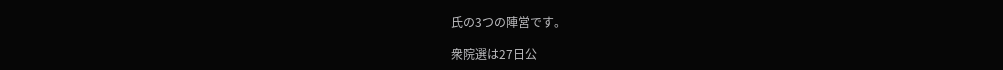氏の3つの陣営です。

衆院選は27日公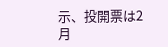示、投開票は2月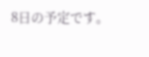8日の予定です。